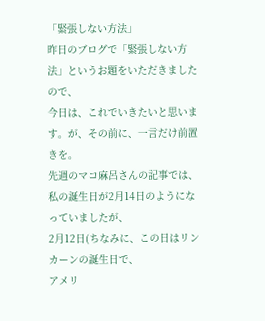「緊張しない方法」
昨日のブログで「緊張しない方法」というお題をいただきましたので、
今日は、これでいきたいと思います。が、その前に、一言だけ前置きを。
先週のマコ麻呂さんの記事では、私の誕生日が2月14日のようになっていましたが、
2月12日(ちなみに、この日はリンカーンの誕生日で、
アメリ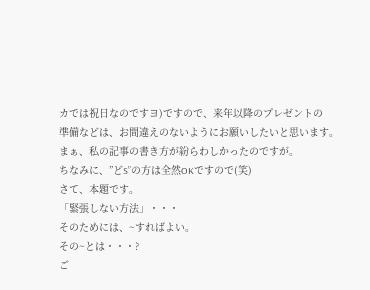カでは祝日なのですヨ)ですので、来年以降のプレゼントの
準備などは、お間違えのないようにお願いしたいと思います。
まぁ、私の記事の書き方が紛らわしかったのですが。
ちなみに、”どS”の方は全然OKですので(笑)
さて、本題です。
「緊張しない方法」・・・
そのためには、~すればよい。
その~とは・・・?
ご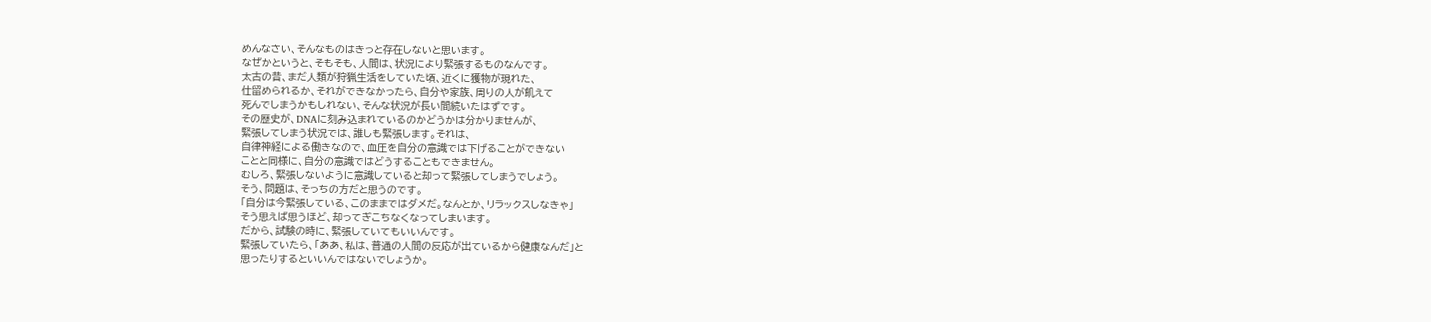めんなさい、そんなものはきっと存在しないと思います。
なぜかというと、そもそも、人間は、状況により緊張するものなんです。
太古の昔、まだ人類が狩猟生活をしていた頃、近くに獲物が現れた、
仕留められるか、それができなかったら、自分や家族、周りの人が飢えて
死んでしまうかもしれない、そんな状況が長い間続いたはずです。
その歴史が、DNAに刻み込まれているのかどうかは分かりませんが、
緊張してしまう状況では、誰しも緊張します。それは、
自律神経による働きなので、血圧を自分の意識では下げることができない
ことと同様に、自分の意識ではどうすることもできません。
むしろ、緊張しないように意識していると却って緊張してしまうでしょう。
そう、問題は、そっちの方だと思うのです。
「自分は今緊張している、このままではダメだ。なんとか、リラックスしなきゃ」
そう思えば思うほど、却ってぎこちなくなってしまいます。
だから、試験の時に、緊張していてもいいんです。
緊張していたら、「ああ、私は、普通の人間の反応が出ているから健康なんだ」と
思ったりするといいんではないでしょうか。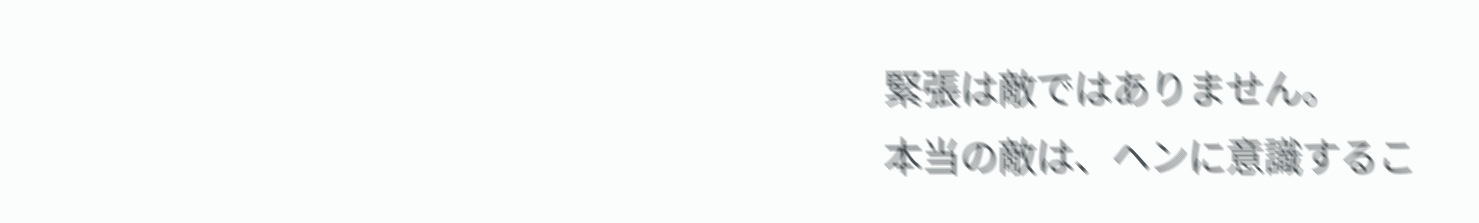緊張は敵ではありません。
本当の敵は、ヘンに意識するこ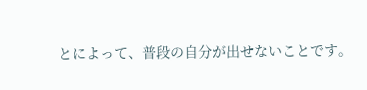とによって、普段の自分が出せないことです。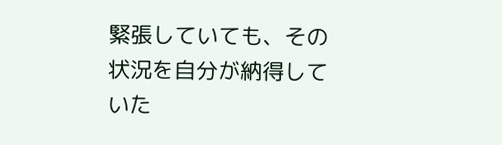緊張していても、その状況を自分が納得していた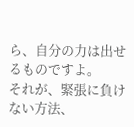ら、自分の力は出せるものですよ。
それが、緊張に負けない方法、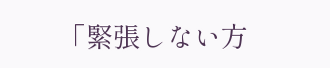「緊張しない方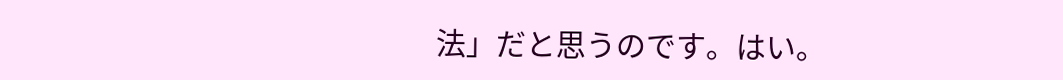法」だと思うのです。はい。